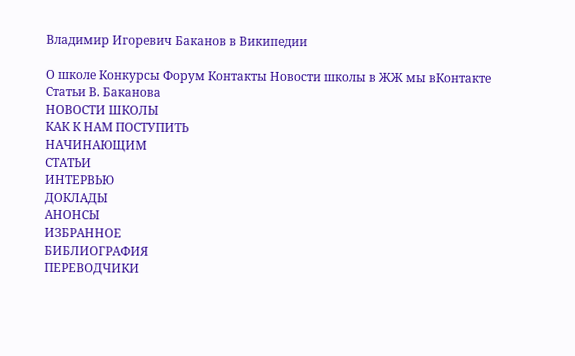Владимир Игоревич Баканов в Википедии

О школе Конкурсы Форум Контакты Новости школы в ЖЖ мы вКонтакте Статьи В. Баканова
НОВОСТИ ШКОЛЫ
КАК К НАМ ПОСТУПИТЬ
НАЧИНАЮЩИМ
СТАТЬИ
ИНТЕРВЬЮ
ДОКЛАДЫ
АНОНСЫ
ИЗБРАННОЕ
БИБЛИОГРАФИЯ
ПЕРЕВОДЧИКИ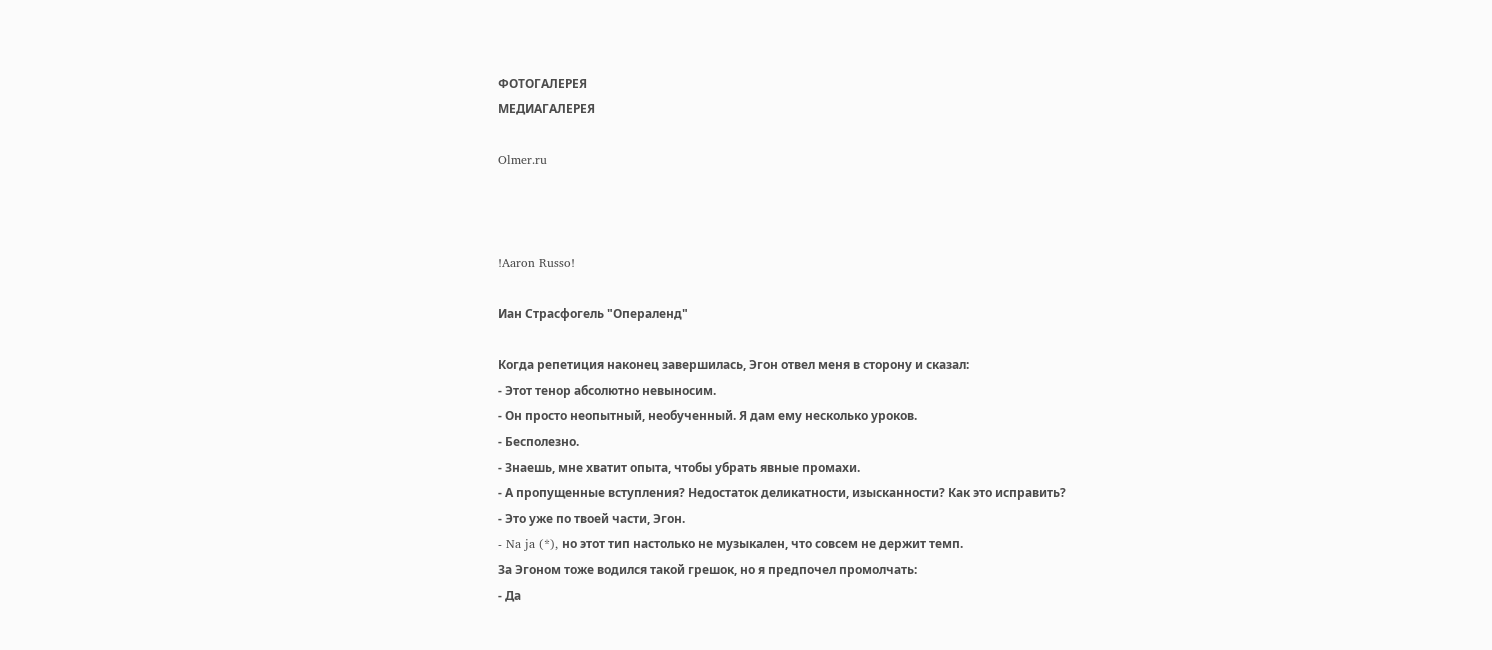ФОТОГАЛЕРЕЯ
МЕДИАГАЛЕРЕЯ

Olmer.ru



!Aaron Russo!

Иан Страсфогель "Операленд"

Когда репетиция наконец завершилась, Эгон отвел меня в сторону и сказал:
- Этот тенор абсолютно невыносим.
- Он просто неопытный, необученный. Я дам ему несколько уроков.
- Бесполезно.
- Знаешь, мне хватит опыта, чтобы убрать явные промахи.
- А пропущенные вступления? Недостаток деликатности, изысканности? Как это исправить?
- Это уже по твоей части, Эгон.
- Na ja (*), но этот тип настолько не музыкален, что совсем не держит темп.
За Эгоном тоже водился такой грешок, но я предпочел промолчать:
- Да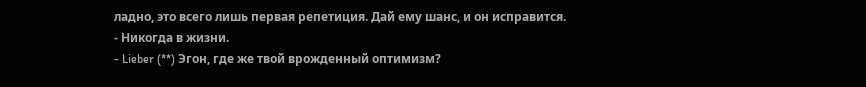ладно, это всего лишь первая репетиция. Дай ему шанс, и он исправится.
- Никогда в жизни.
- Lieber (**) Эгон, где же твой врожденный оптимизм?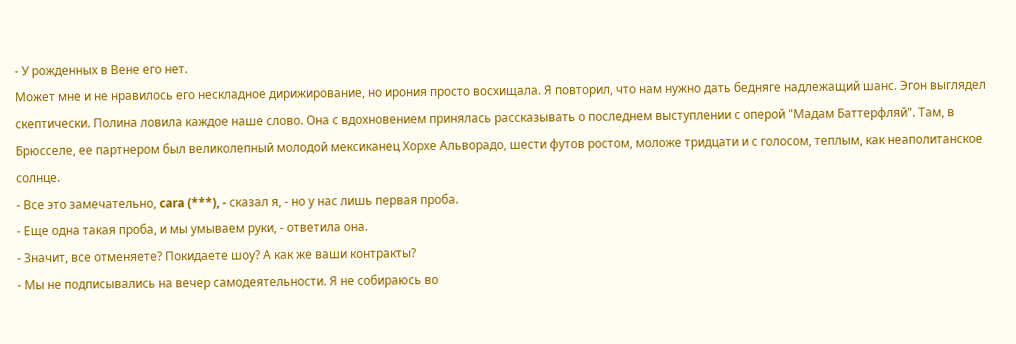- У рожденных в Вене его нет.
Может мне и не нравилось его нескладное дирижирование, но ирония просто восхищала. Я повторил, что нам нужно дать бедняге надлежащий шанс. Эгон выглядел скептически. Полина ловила каждое наше слово. Она с вдохновением принялась рассказывать о последнем выступлении с оперой "Мадам Баттерфляй". Там, в Брюсселе, ее партнером был великолепный молодой мексиканец Хорхе Альворадо, шести футов ростом, моложе тридцати и с голосом, теплым, как неаполитанское солнце.
- Все это замечательно, cara (***), - сказал я, - но у нас лишь первая проба.
- Еще одна такая проба, и мы умываем руки, - ответила она.
- Значит, все отменяете? Покидаете шоу? А как же ваши контракты?
- Мы не подписывались на вечер самодеятельности. Я не собираюсь во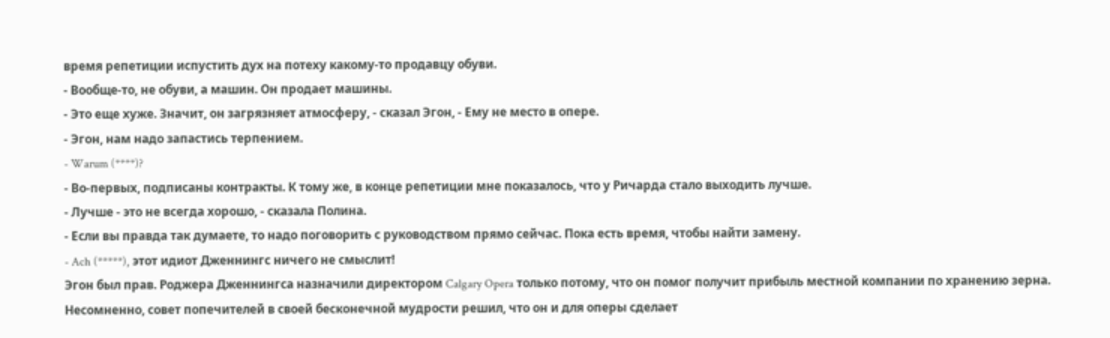время репетиции испустить дух на потеху какому-то продавцу обуви.
- Вообще-то, не обуви, а машин. Он продает машины.
- Это еще хуже. Значит, он загрязняет атмосферу, - сказал Эгон, - Ему не место в опере.
- Эгон, нам надо запастись терпением.
- Warum (****)?
- Во-первых, подписаны контракты. К тому же, в конце репетиции мне показалось, что у Ричарда стало выходить лучше.
- Лучше - это не всегда хорошо, - сказала Полина.
- Если вы правда так думаете, то надо поговорить с руководством прямо сейчас. Пока есть время, чтобы найти замену.
- Ach (*****), этот идиот Дженнингс ничего не смыслит!
Эгон был прав. Роджера Дженнингса назначили директором Calgary Opera только потому, что он помог получит прибыль местной компании по хранению зерна. Несомненно, совет попечителей в своей бесконечной мудрости решил, что он и для оперы сделает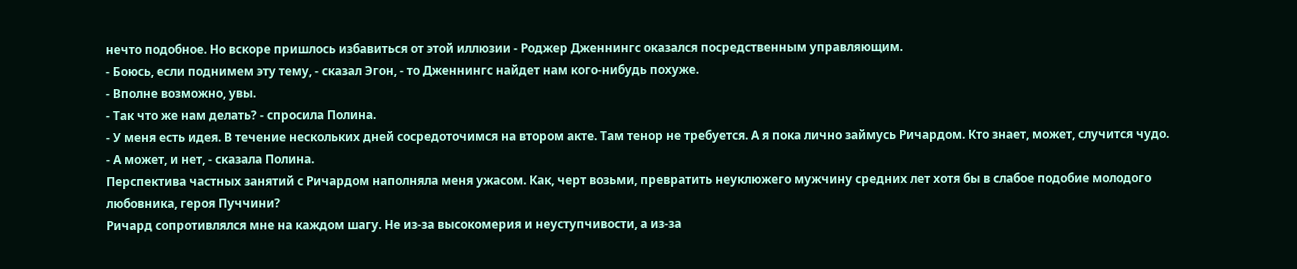нечто подобное. Но вскоре пришлось избавиться от этой иллюзии - Роджер Дженнингс оказался посредственным управляющим.
- Боюсь, если поднимем эту тему, - сказал Эгон, - то Дженнингс найдет нам кого-нибудь похуже.
- Вполне возможно, увы.
- Так что же нам делать? - спросила Полина.
- У меня есть идея. В течение нескольких дней сосредоточимся на втором акте. Там тенор не требуется. А я пока лично займусь Ричардом. Кто знает, может, случится чудо.
- А может, и нет, - сказала Полина.
Перспектива частных занятий с Ричардом наполняла меня ужасом. Как, черт возьми, превратить неуклюжего мужчину средних лет хотя бы в слабое подобие молодого любовника, героя Пуччини?
Ричард сопротивлялся мне на каждом шагу. Не из-за высокомерия и неуступчивости, а из-за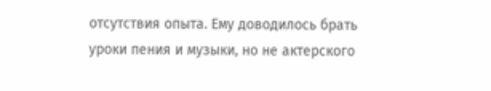отсутствия опыта. Ему доводилось брать уроки пения и музыки, но не актерского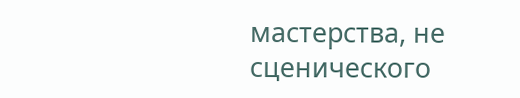мастерства, не сценического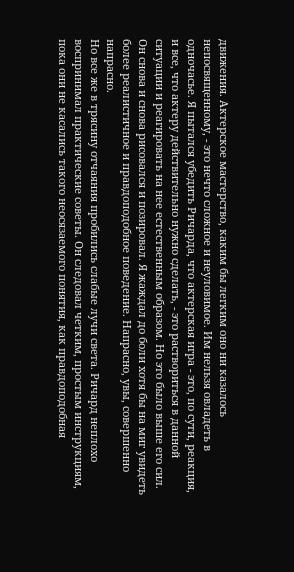движения. Актерское мастерство, каким бы легким оно ни казалось непосвященному, - это нечто сложное и неуловимое. Им нельзя овладеть в одночасье. Я пытался убедить Ричарда, что актерская игра - это, по сути, реакция, и все, что актеру действительно нужно сделать, - это раствориться в данной ситуации и реагировать на нее естественным образом. Но это было выше его сил. Он снова и снова рисовался и позировал. Я жаждал до боли хотя бы на миг увидеть более реалистичное и правдоподобное поведение. Напрасно, увы, совершенно напрасно.
Но все же в трясину отчаяния пробились слабые лучи света. Ричард неплохо воспринимал практические советы. Он следовал четким, простым инструкциям, пока они не касались такого неосязаемого понятия, как правдоподобная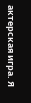актерская игра. Я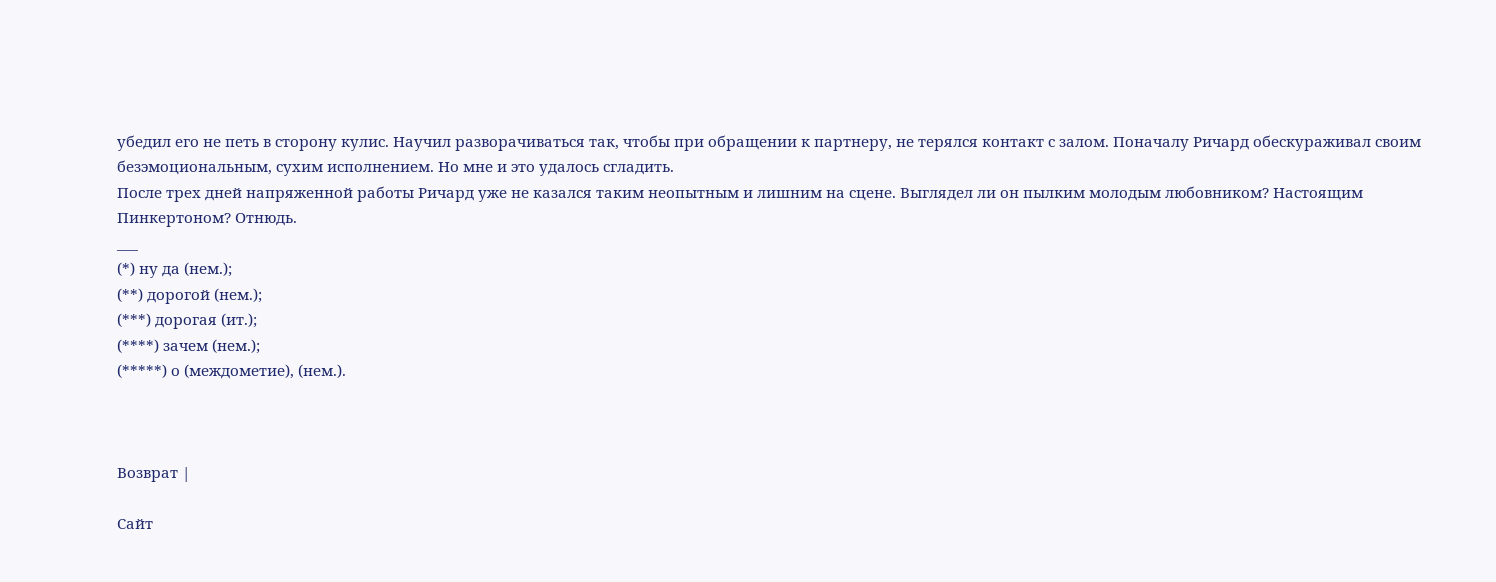убедил его не петь в сторону кулис. Научил разворачиваться так, чтобы при обращении к партнеру, не терялся контакт с залом. Поначалу Ричард обескураживал своим безэмоциональным, сухим исполнением. Но мне и это удалось сгладить.
После трех дней напряженной работы Ричард уже не казался таким неопытным и лишним на сцене. Выглядел ли он пылким молодым любовником? Настоящим Пинкертоном? Отнюдь.
___
(*) ну да (нем.);
(**) дорогой (нем.);
(***) дорогая (ит.);
(****) зачем (нем.);
(*****) о (междометие), (нем.).



Возврат |

Сайт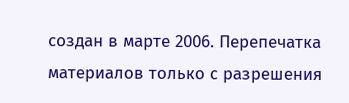создан в марте 2006. Перепечатка материалов только с разрешения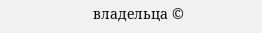владельца ©